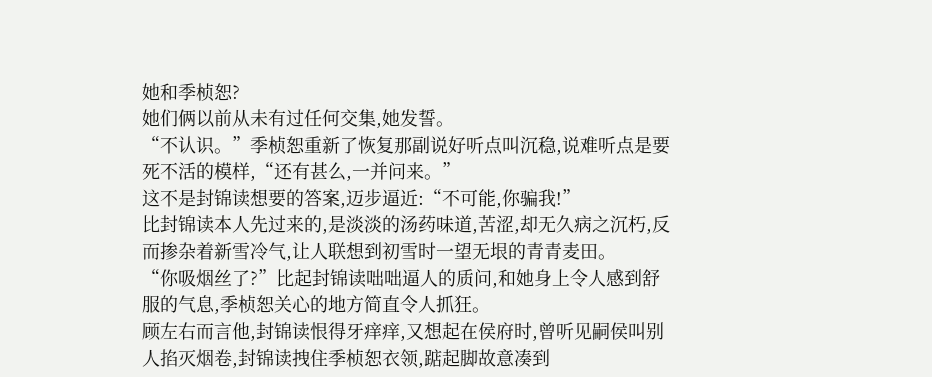她和季桢恕?
她们俩以前从未有过任何交集,她发誓。
“不认识。”季桢恕重新了恢复那副说好听点叫沉稳,说难听点是要死不活的模样,“还有甚么,一并问来。”
这不是封锦读想要的答案,迈步逼近:“不可能,你骗我!”
比封锦读本人先过来的,是淡淡的汤药味道,苦涩,却无久病之沉朽,反而掺杂着新雪冷气,让人联想到初雪时一望无垠的青青麦田。
“你吸烟丝了?”比起封锦读咄咄逼人的质问,和她身上令人感到舒服的气息,季桢恕关心的地方简直令人抓狂。
顾左右而言他,封锦读恨得牙痒痒,又想起在侯府时,曾听见嗣侯叫别人掐灭烟卷,封锦读拽住季桢恕衣领,踮起脚故意凑到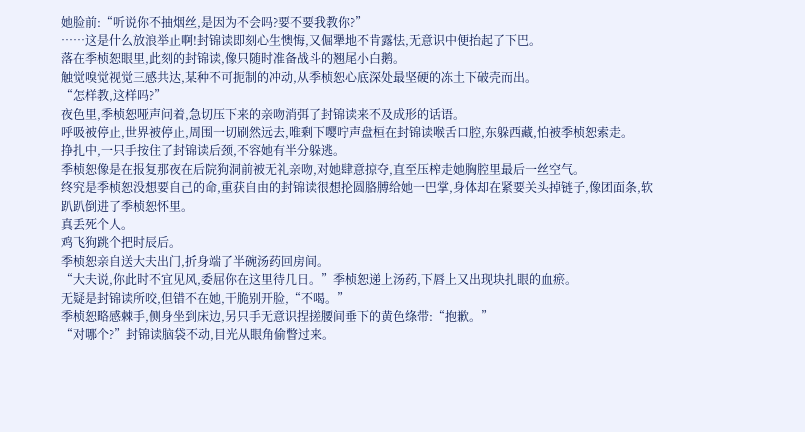她脸前:“听说你不抽烟丝,是因为不会吗?要不要我教你?”
……这是什么放浪举止啊!封锦读即刻心生懊悔,又倔犟地不肯露怯,无意识中便抬起了下巴。
落在季桢恕眼里,此刻的封锦读,像只随时准备战斗的翘尾小白鹅。
触觉嗅觉视觉三感共达,某种不可扼制的冲动,从季桢恕心底深处最坚硬的冻土下破壳而出。
“怎样教,这样吗?”
夜色里,季桢恕哑声问着,急切压下来的亲吻消弭了封锦读来不及成形的话语。
呼吸被停止,世界被停止,周围一切刷然远去,唯剩下嘤咛声盘桓在封锦读喉舌口腔,东躲西藏,怕被季桢恕索走。
挣扎中,一只手按住了封锦读后颈,不容她有半分躲逃。
季桢恕像是在报复那夜在后院狗洞前被无礼亲吻,对她肆意掠夺,直至压榨走她胸腔里最后一丝空气。
终究是季桢恕没想要自己的命,重获自由的封锦读很想抡圆胳膊给她一巴掌,身体却在紧要关头掉链子,像团面条,软趴趴倒进了季桢恕怀里。
真丢死个人。
鸡飞狗跳个把时辰后。
季桢恕亲自送大夫出门,折身端了半碗汤药回房间。
“大夫说,你此时不宜见风,委屈你在这里待几日。”季桢恕递上汤药,下唇上又出现块扎眼的血瘀。
无疑是封锦读所咬,但错不在她,干脆别开脸,“不喝。”
季桢恕略感棘手,侧身坐到床边,另只手无意识捏搓腰间垂下的黄色绦带:“抱歉。”
“对哪个?”封锦读脑袋不动,目光从眼角偷瞥过来。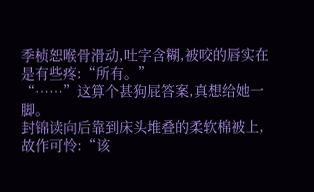季桢恕喉骨滑动,吐字含糊,被咬的唇实在是有些疼:“所有。”
“……”这算个甚狗屁答案,真想给她一脚。
封锦读向后靠到床头堆叠的柔软棉被上,故作可怜:“该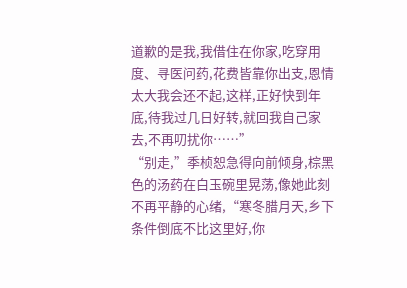道歉的是我,我借住在你家,吃穿用度、寻医问药,花费皆靠你出支,恩情太大我会还不起,这样,正好快到年底,待我过几日好转,就回我自己家去,不再叨扰你……”
“别走,”季桢恕急得向前倾身,棕黑色的汤药在白玉碗里晃荡,像她此刻不再平静的心绪,“寒冬腊月天,乡下条件倒底不比这里好,你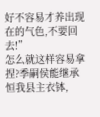好不容易才养出现在的气色,不要回去!”
怎么就这样容易拿捏?季嗣侯能继承恒我县主衣钵,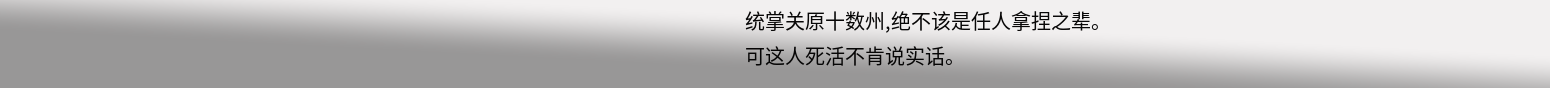统掌关原十数州,绝不该是任人拿捏之辈。
可这人死活不肯说实话。